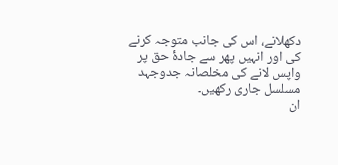دکھلانے، اس کی جانب متوجہ کرنے کی اور انہیں پھر سے جادۂ حق پر واپس لانے کی مخلصانہ جدوجہد مسلسل جاری رکھیں۔
ان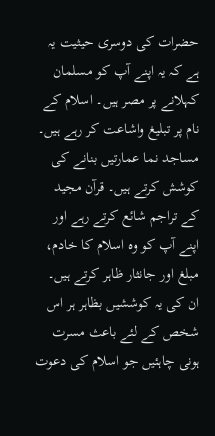حضرات کی دوسری حیثیت یہ ہے کہ یہ اپنے آپ کو مسلمان کہلانے پر مصر ہیں۔ اسلام کے نام پر تبلیغ واشاعت کر رہے ہیں۔ مساجد نما عمارتیں بنانے کی کوشش کرتے ہیں۔ قرآن مجید کے تراجم شائع کرتے رہے اور اپنے آپ کو وہ اسلام کا خادم، مبلغ اور جانثار ظاہر کرتے ہیں۔
ان کی یہ کوششیں بظاہر ہر اس شخص کے لئے باعث مسرت ہونی چاہئیں جو اسلام کی دعوت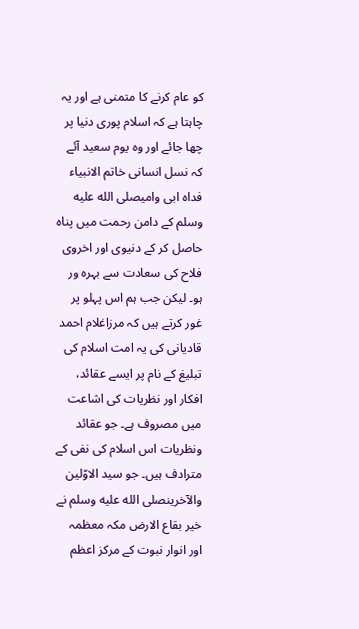کو عام کرنے کا متمنی ہے اور یہ چاہتا ہے کہ اسلام پوری دنیا پر چھا جائے اور وہ یوم سعید آئے کہ نسل انسانی خاتم الانبیاء فداہ ابی وامیصلى الله عليه وسلم کے دامن رحمت میں پناہ حاصل کر کے دنیوی اور اخروی فلاح کی سعادت سے بہرہ ور ہو۔ لیکن جب ہم اس پہلو پر غور کرتے ہیں کہ مرزاغلام احمد قادیانی کی یہ امت اسلام کی تبلیغ کے نام پر ایسے عقائد، افکار اور نظریات کی اشاعت میں مصروف ہے۔ جو عقائد ونظریات اس اسلام کی نفی کے مترادف ہیں۔ جو سید الاوّلین والآخرینصلى الله عليه وسلم نے خیر بقاع الارض مکہ معظمہ اور انوار نبوت کے مرکز اعظم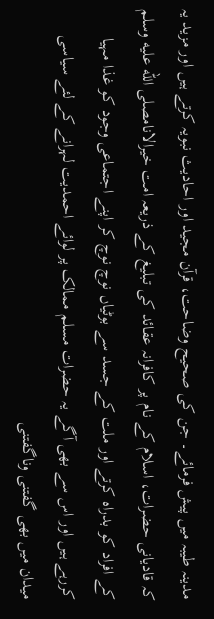مدینہ طیبہ میں پیش فرمائے۔ جن کی صحیح وضاحت، قرآن مجید اور احادیث نبویہ کرتے ہیں اور مزید یہ کہ قادیانی حضرات، اسلام کے نام پر کافرانہ عقائد کی تبلیغ کے ذریعہ امت خیرالانامصلى الله عليه وسلم کے افراد کو بدراہ کرتے اور ملت کے جسد سے بوٹیاں نوچ نوچ کر اپنے اجتماعی وجود کو غذا مہیا کررہے ہیں اور اس سے بھی آگے یہ حضرات مسلم ممالک پر لوائے احمدیت لہرانے کے لئے سیاسی میدان میں بھی گفتنی وناگفتنی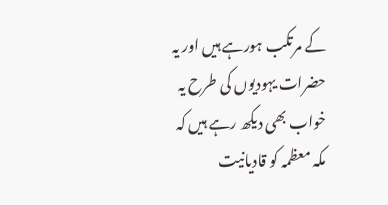کے مرتکب ہورہے ہیں اور یہ حضرات یہودیوں کی طرح یہ خواب بھی دیکھ رہے ہیں کہ مکہ معظمہ کو قادیانیت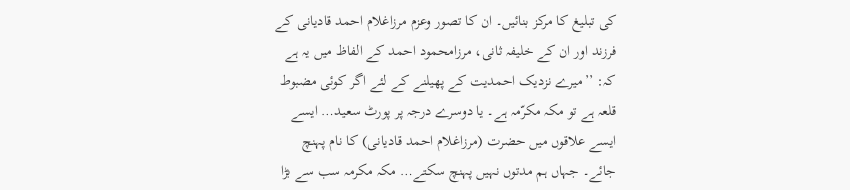کی تبلیغ کا مرکز بنائیں۔ ان کا تصور وعزم مرزاغلام احمد قادیانی کے فرزند اور ان کے خلیفہ ثانی، مرزامحمود احمد کے الفاظ میں یہ ہے کہ: ’’میرے نزدیک احمدیت کے پھیلنے کے لئے اگر کوئی مضبوط قلعہ ہے تو مکہ مکرّمہ ہے۔ یا دوسرے درجہ پر پورٹ سعید… ایسے ایسے علاقوں میں حضرت (مرزاغلام احمد قادیانی) کا نام پہنچ جائے۔ جہاں ہم مدتوں نہیں پہنچ سکتے… مکہ مکرمہ سب سے بڑا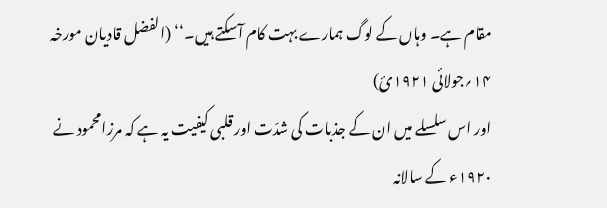مقام ہے۔ وہاں کے لوگ ہمارے بہت کام آسکتے ہیں۔‘‘ (الفضل قادیان مورخہ ۱۴؍جولائی ۱۹۲۱ئ)
اور اس سلسلے میں ان کے جذبات کی شدّت اور قلبی کیفیت یہ ہے کہ مرزامحمود نے ۱۹۲۰ء کے سالانہ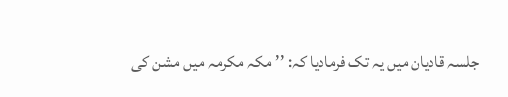جلسہ قادیان میں یہ تک فرمادیا کہ: ’’مکہ مکرمہ میں مشن کی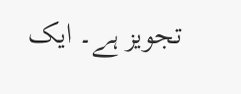تجویز ہے۔ ایک